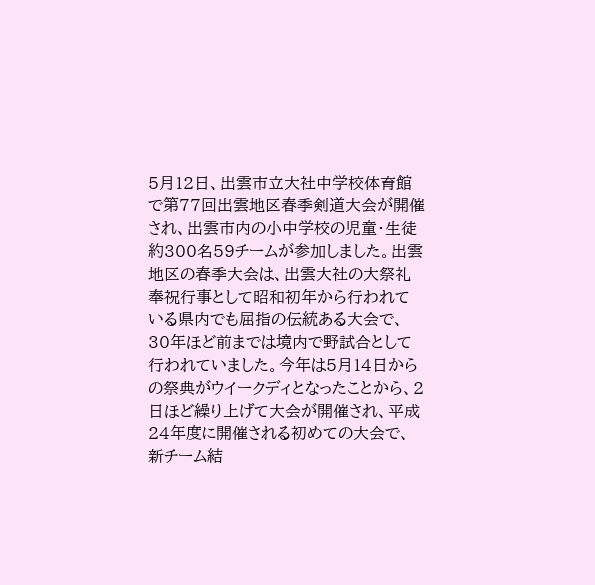5月12日、出雲市立大社中学校体育館で第77回出雲地区春季剣道大会が開催され、出雲市内の小中学校の児童・生徒約300名59チームが参加しました。出雲地区の春季大会は、出雲大社の大祭礼奉祝行事として昭和初年から行われている県内でも屈指の伝統ある大会で、30年ほど前までは境内で野試合として行われていました。今年は5月14日からの祭典がウイークディとなったことから、2日ほど繰り上げて大会が開催され、平成24年度に開催される初めての大会で、新チーム結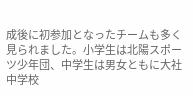成後に初参加となったチームも多く見られました。小学生は北陽スポーツ少年団、中学生は男女ともに大社中学校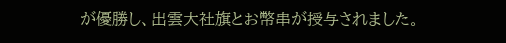が優勝し、出雲大社旗とお幣串が授与されました。